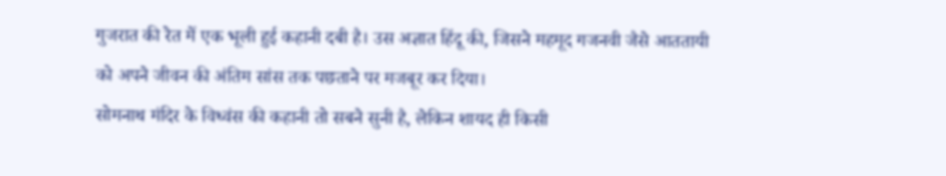गुजरात की रेत में एक भूली हुई कहानी दबी है। उस अज्ञात हिंदू की, जिसने महमूद गजनवी जैसे आततायी को अपने जीवन की अंतिम सांस तक पछताने पर मजबूर कर दिया।
सोमनाथ मंदिर के विध्वंस की कहानी तो सबने सुनी है, लेकिन शायद ही किसी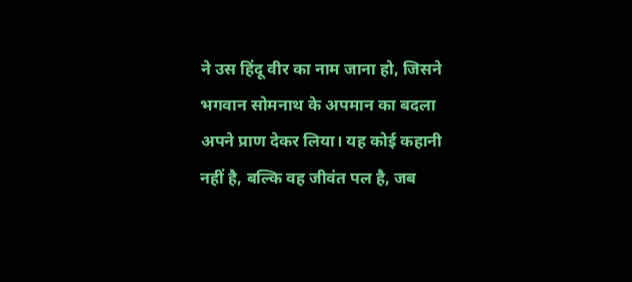ने उस हिंदू वीर का नाम जाना हो, जिसने भगवान सोमनाथ के अपमान का बदला अपने प्राण देकर लिया। यह कोई कहानी नहीं है, बल्कि वह जीवंत पल है, जब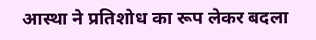आस्था ने प्रतिशोध का रूप लेकर बदला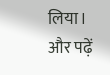लिया।
और पढ़ें